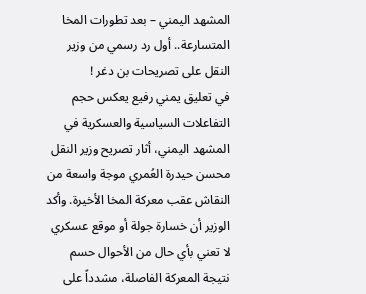المشهد اليمني – بعد تطورات المخا المتسارعة.. أول رد رسمي من وزير النقل على تصريحات بن دغر !
في تعليق يمني رفيع يعكس حجم التفاعلات السياسية والعسكرية في المشهد اليمني، أثار تصريح وزير النقل محسن حيدرة العُمري موجة واسعة من النقاش عقب معركة المخا الأخيرة. وأكد الوزير أن خسارة جولة أو موقع عسكري لا تعني بأي حال من الأحوال حسم نتيجة المعركة الفاصلة، مشدداً على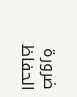ضرورة الحفاظ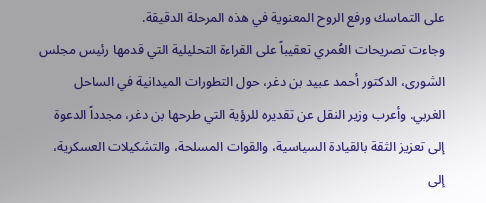على التماسك ورفع الروح المعنوية في هذه المرحلة الدقيقة.
وجاءت تصريحات العُمري تعقيباً على القراءة التحليلية التي قدمها رئيس مجلس الشورى، الدكتور أحمد عبيد بن دغر، حول التطورات الميدانية في الساحل الغربي. وأعرب وزير النقل عن تقديره للرؤية التي طرحها بن دغر، مجدداً الدعوة إلى تعزيز الثقة بالقيادة السياسية، والقوات المسلحة، والتشكيلات العسكرية، إلى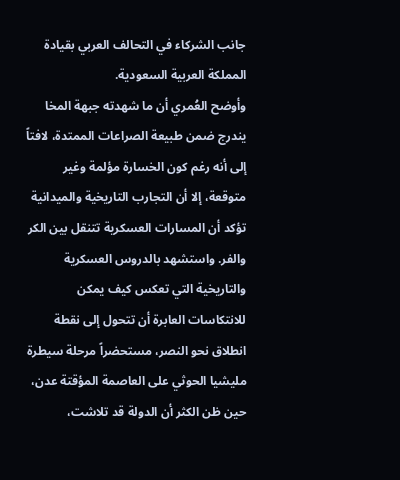جانب الشركاء في التحالف العربي بقيادة المملكة العربية السعودية.
وأوضح العُمري أن ما شهدته جبهة المخا يندرج ضمن طبيعة الصراعات الممتدة، لافتاً إلى أنه رغم كون الخسارة مؤلمة وغير متوقعة، إلا أن التجارب التاريخية والميدانية تؤكد أن المسارات العسكرية تتنقل بين الكر والفر. واستشهد بالدروس العسكرية والتاريخية التي تعكس كيف يمكن للانتكاسات العابرة أن تتحول إلى نقطة انطلاق نحو النصر، مستحضراً مرحلة سيطرة مليشيا الحوثي على العاصمة المؤقتة عدن، حين ظن الكثر أن الدولة قد تلاشت،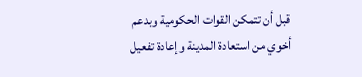قبل أن تتمكن القوات الحكومية وبدعم أخوي من استعادة المدينة وإعادة تفعيل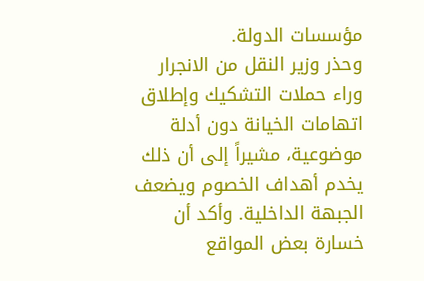مؤسسات الدولة.
وحذر وزير النقل من الانجرار وراء حملات التشكيك وإطلاق اتهامات الخيانة دون أدلة موضوعية، مشيراً إلى أن ذلك يخدم أهداف الخصوم ويضعف الجبهة الداخلية. وأكد أن خسارة بعض المواقع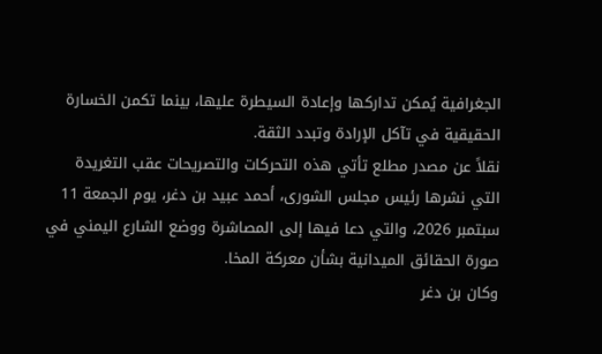الجغرافية يُمكن تداركها وإعادة السيطرة عليها، بينما تكمن الخسارة الحقيقية في تآكل الإرادة وتبدد الثقة.
نقلاً عن مصدر مطلع تأتي هذه التحركات والتصريحات عقب التغريدة التي نشرها رئيس مجلس الشورى، أحمد عبيد بن دغر، يوم الجمعة 11 سبتمبر 2026، والتي دعا فيها إلى المصاشرة ووضع الشارع اليمني في صورة الحقائق الميدانية بشأن معركة المخا.
وكان بن دغر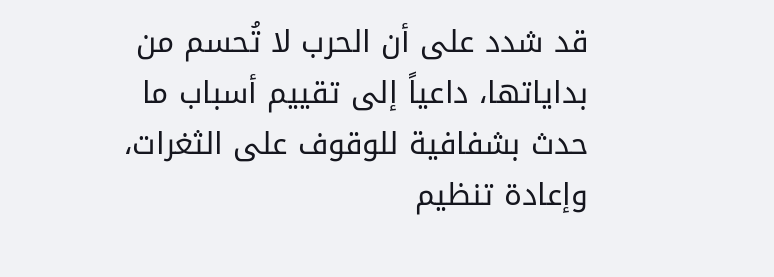قد شدد على أن الحرب لا تُحسم من بداياتها، داعياً إلى تقييم أسباب ما حدث بشفافية للوقوف على الثغرات، وإعادة تنظيم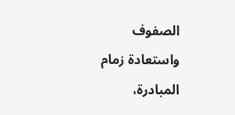الصفوف واستعادة زمام المبادرة،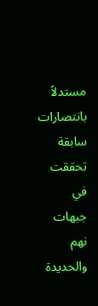مستدلاً بانتصارات سابقة تحققت في جبهات نهم والحديدة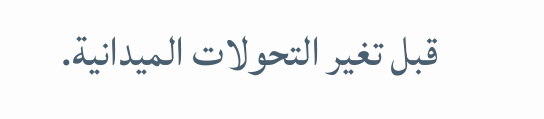قبل تغير التحولات الميدانية.